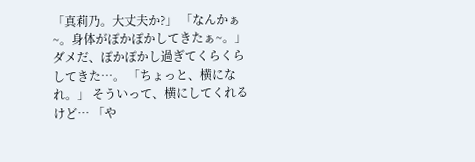「真莉乃。大丈夫か?」 「なんかぁ~。身体がぽかぽかしてきたぁ~。」 ダメだ、ぽかぽかし過ぎてくらくらしてきた…。 「ちょっと、横になれ。」 そういって、横にしてくれるけど… 「や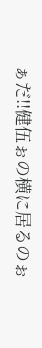ぁだ!!健伍ぉの横に居るのぉ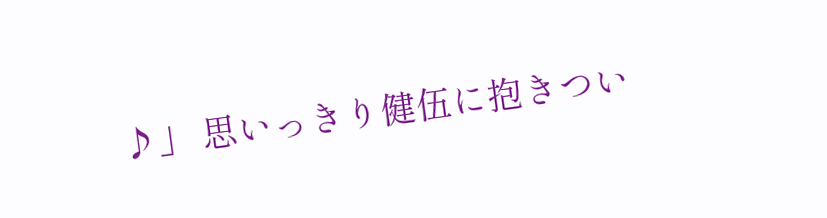♪」 思いっきり健伍に抱きつい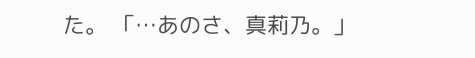た。 「…あのさ、真莉乃。」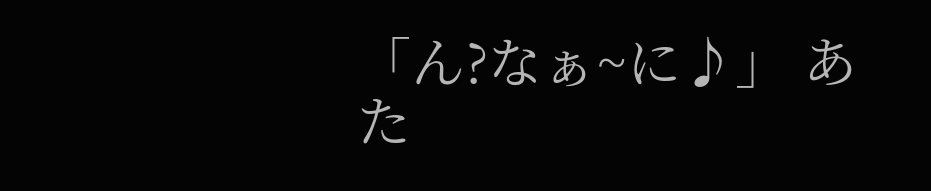「ん?なぁ~に♪」 あた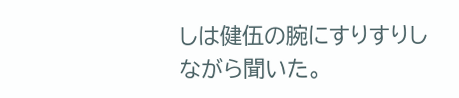しは健伍の腕にすりすりしながら聞いた。